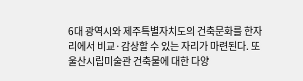6대 광역시와 제주특별자치도의 건축문화를 한자리에서 비교·감상할 수 있는 자리가 마련된다. 또 울산시립미술관 건축물에 대한 다양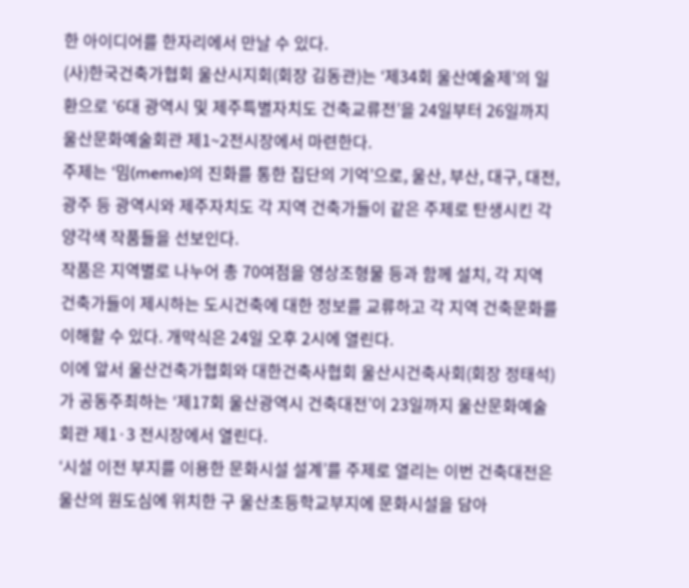한 아이디어를 한자리에서 만날 수 있다.
(사)한국건축가협회 울산시지회(회장 김동관)는 ‘제34회 울산예술제’의 일환으로 ‘6대 광역시 및 제주특별자치도 건축교류전’을 24일부터 26일까지 울산문화예술회관 제1~2전시장에서 마련한다.
주제는 ‘밈(meme)의 진화를 통한 집단의 기억’으로, 울산, 부산, 대구, 대전, 광주 등 광역시와 제주자치도 각 지역 건축가들이 같은 주제로 탄생시킨 각양각색 작품들을 선보인다.
작품은 지역별로 나누어 총 70여점을 영상조형물 등과 함께 설치, 각 지역 건축가들이 제시하는 도시건축에 대한 정보를 교류하고 각 지역 건축문화를 이해할 수 있다. 개막식은 24일 오후 2시에 열린다.
이에 앞서 울산건축가협회와 대한건축사협회 울산시건축사회(회장 정태석)가 공동주최하는 ‘제17회 울산광역시 건축대전’이 23일까지 울산문화예술회관 제1·3 전시장에서 열린다.
‘시설 이전 부지를 이용한 문화시설 설계’를 주제로 열리는 이번 건축대전은 울산의 원도심에 위치한 구 울산초등학교부지에 문화시설을 담아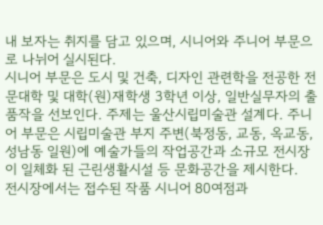내 보자는 취지를 담고 있으며, 시니어와 주니어 부문으로 나뉘어 실시된다.
시니어 부문은 도시 및 건축, 디자인 관련학을 전공한 전문대학 및 대학(원)재학생 3학년 이상, 일반실무자의 출품작을 선보인다. 주제는 울산시립미술관 설계다. 주니어 부문은 시립미술관 부지 주변(북정동, 교동, 옥교동, 성남동 일원)에 예술가들의 작업공간과 소규모 전시장이 일체화 된 근린생활시설 등 문화공간을 제시한다.
전시장에서는 접수된 작품 시니어 80여점과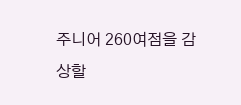주니어 260여점을 감상할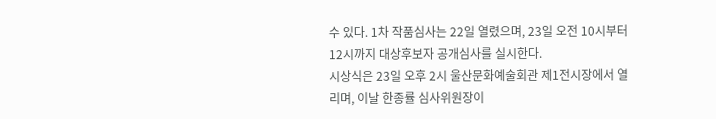수 있다. 1차 작품심사는 22일 열렸으며, 23일 오전 10시부터 12시까지 대상후보자 공개심사를 실시한다.
시상식은 23일 오후 2시 울산문화예술회관 제1전시장에서 열리며, 이날 한종률 심사위원장이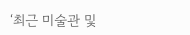‘최근 미술관 및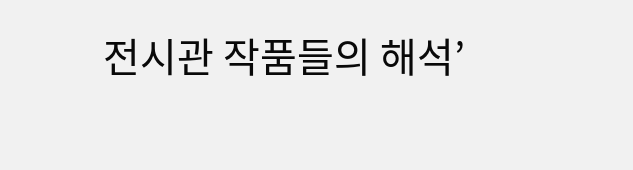전시관 작품들의 해석’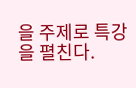을 주제로 특강을 펼친다.